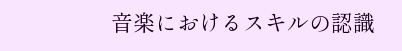音楽におけるスキルの認識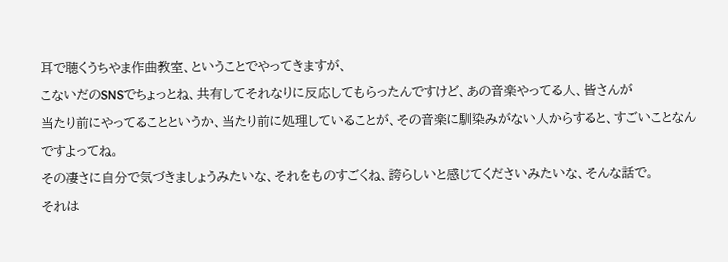耳で聴くうちやま作曲教室、ということでやってきますが、
こないだのSNSでちょっとね、共有してそれなりに反応してもらったんですけど、あの音楽やってる人、皆さんが
当たり前にやってることというか、当たり前に処理していることが、その音楽に馴染みがない人からすると、すごいことなんですよってね。
その凄さに自分で気づきましょうみたいな、それをものすごくね、誇らしいと感じてくださいみたいな、そんな話で。
それは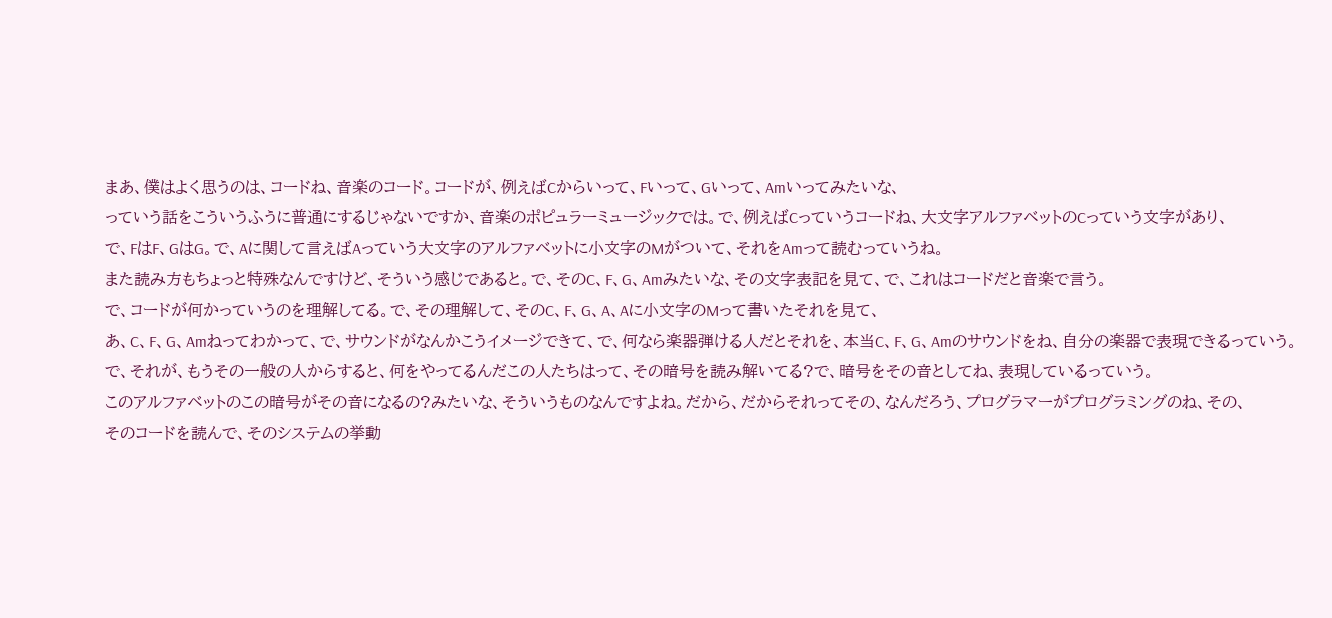まあ、僕はよく思うのは、コードね、音楽のコード。コードが、例えばCからいって、Fいって、Gいって、Amいってみたいな、
っていう話をこういうふうに普通にするじゃないですか、音楽のポピュラーミュージックでは。で、例えばCっていうコードね、大文字アルファベットのCっていう文字があり、
で、FはF、GはG。で、Aに関して言えばAっていう大文字のアルファベットに小文字のMがついて、それをAmって読むっていうね。
また読み方もちょっと特殊なんですけど、そういう感じであると。で、そのC、F、G、Amみたいな、その文字表記を見て、で、これはコードだと音楽で言う。
で、コードが何かっていうのを理解してる。で、その理解して、そのC、F、G、A、Aに小文字のMって書いたそれを見て、
あ、C、F、G、Amねってわかって、で、サウンドがなんかこうイメージできて、で、何なら楽器弾ける人だとそれを、本当C、F、G、Amのサウンドをね、自分の楽器で表現できるっていう。
で、それが、もうその一般の人からすると、何をやってるんだこの人たちはって、その暗号を読み解いてる?で、暗号をその音としてね、表現しているっていう。
このアルファベットのこの暗号がその音になるの?みたいな、そういうものなんですよね。だから、だからそれってその、なんだろう、プログラマーがプログラミングのね、その、
そのコードを読んで、そのシステムの挙動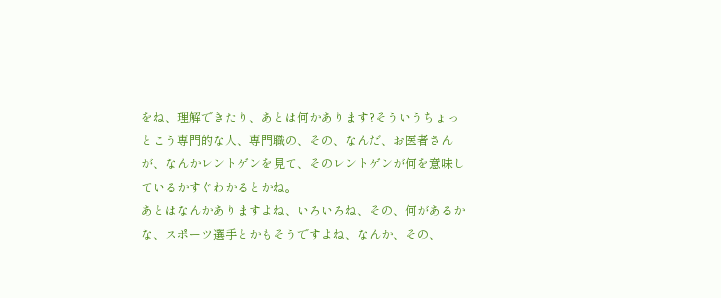をね、理解できたり、あとは何かあります?そういうちょっとこう専門的な人、専門職の、その、なんだ、お医者さんが、なんかレントゲンを見て、そのレントゲンが何を意味しているかすぐわかるとかね。
あとはなんかありますよね、いろいろね、その、何があるかな、スポーツ選手とかもそうですよね、なんか、その、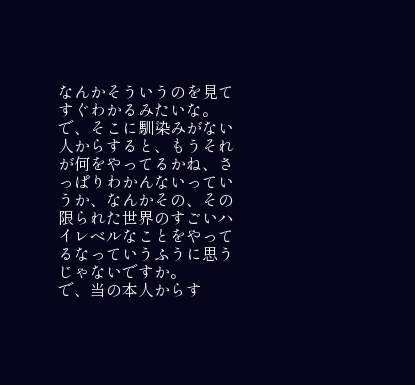なんかそういうのを見てすぐわかるみたいな。で、そこに馴染みがない人からすると、もうそれが何をやってるかね、さっぱりわかんないっていうか、なんかその、その限られた世界のすごいハイレベルなことをやってるなっていうふうに思うじゃないですか。
で、当の本人からす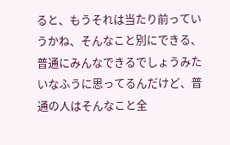ると、もうそれは当たり前っていうかね、そんなこと別にできる、普通にみんなできるでしょうみたいなふうに思ってるんだけど、普通の人はそんなこと全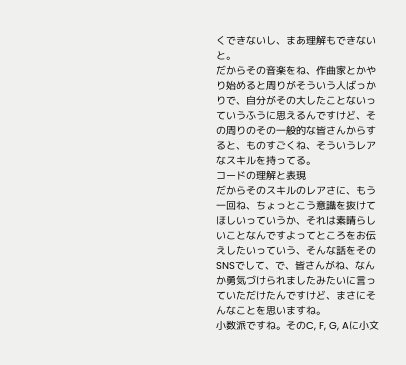くできないし、まあ理解もできないと。
だからその音楽をね、作曲家とかやり始めると周りがそういう人ばっかりで、自分がその大したことないっていうふうに思えるんですけど、その周りのその一般的な皆さんからすると、ものすごくね、そういうレアなスキルを持ってる。
コードの理解と表現
だからそのスキルのレアさに、もう一回ね、ちょっとこう意識を抜けてほしいっていうか、それは素晴らしいことなんですよってところをお伝えしたいっていう、そんな話をそのSNSでして、で、皆さんがね、なんか勇気づけられましたみたいに言っていただけたんですけど、まさにそんなことを思いますね。
小数派ですね。そのC, F, G, Aに小文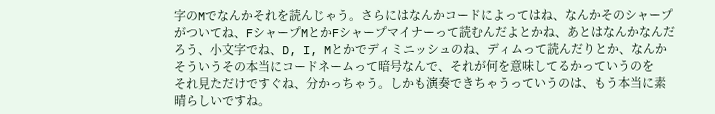字のMでなんかそれを読んじゃう。さらにはなんかコードによってはね、なんかそのシャープがついてね、FシャープMとかFシャープマイナーって読むんだよとかね、あとはなんかなんだろう、小文字でね、D, I, Mとかでディミニッシュのね、ディムって読んだりとか、なんかそういうその本当にコードネームって暗号なんで、それが何を意味してるかっていうのを
それ見ただけですぐね、分かっちゃう。しかも演奏できちゃうっていうのは、もう本当に素晴らしいですね。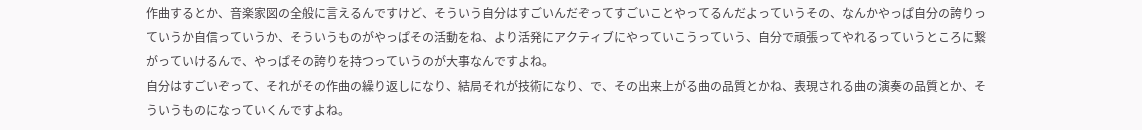作曲するとか、音楽家図の全般に言えるんですけど、そういう自分はすごいんだぞってすごいことやってるんだよっていうその、なんかやっぱ自分の誇りっていうか自信っていうか、そういうものがやっぱその活動をね、より活発にアクティブにやっていこうっていう、自分で頑張ってやれるっていうところに繋がっていけるんで、やっぱその誇りを持つっていうのが大事なんですよね。
自分はすごいぞって、それがその作曲の繰り返しになり、結局それが技術になり、で、その出来上がる曲の品質とかね、表現される曲の演奏の品質とか、そういうものになっていくんですよね。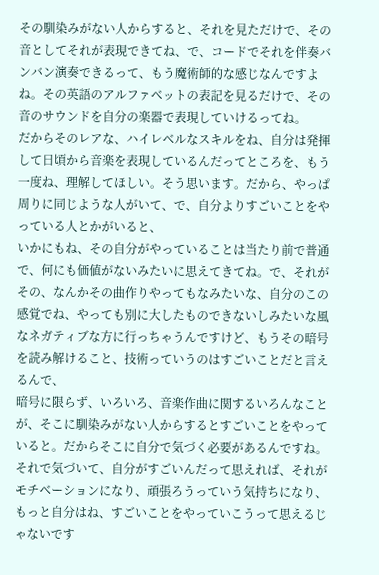その馴染みがない人からすると、それを見ただけで、その音としてそれが表現できてね、で、コードでそれを伴奏バンバン演奏できるって、もう魔術師的な感じなんですよね。その英語のアルファベットの表記を見るだけで、その音のサウンドを自分の楽器で表現していけるってね。
だからそのレアな、ハイレベルなスキルをね、自分は発揮して日頃から音楽を表現しているんだってところを、もう一度ね、理解してほしい。そう思います。だから、やっぱ周りに同じような人がいて、で、自分よりすごいことをやっている人とかがいると、
いかにもね、その自分がやっていることは当たり前で普通で、何にも価値がないみたいに思えてきてね。で、それがその、なんかその曲作りやってもなみたいな、自分のこの感覚でね、やっても別に大したものできないしみたいな風なネガティブな方に行っちゃうんですけど、もうその暗号を読み解けること、技術っていうのはすごいことだと言えるんで、
暗号に限らず、いろいろ、音楽作曲に関するいろんなことが、そこに馴染みがない人からするとすごいことをやっていると。だからそこに自分で気づく必要があるんですね。それで気づいて、自分がすごいんだって思えれば、それがモチベーションになり、頑張ろうっていう気持ちになり、もっと自分はね、すごいことをやっていこうって思えるじゃないです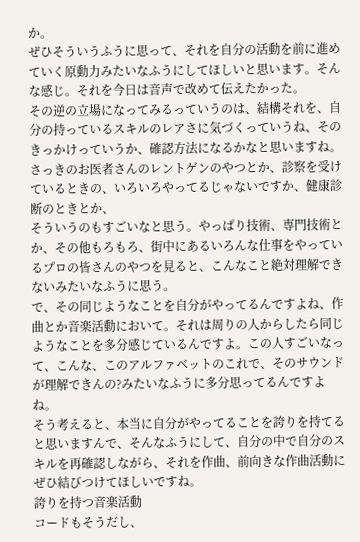か。
ぜひそういうふうに思って、それを自分の活動を前に進めていく原動力みたいなふうにしてほしいと思います。そんな感じ。それを今日は音声で改めて伝えたかった。
その逆の立場になってみるっていうのは、結構それを、自分の持っているスキルのレアさに気づくっていうね、そのきっかけっていうか、確認方法になるかなと思いますね。さっきのお医者さんのレントゲンのやつとか、診察を受けているときの、いろいろやってるじゃないですか、健康診断のときとか、
そういうのもすごいなと思う。やっぱり技術、専門技術とか、その他もろもろ、街中にあるいろんな仕事をやっているプロの皆さんのやつを見ると、こんなこと絶対理解できないみたいなふうに思う。
で、その同じようなことを自分がやってるんですよね、作曲とか音楽活動において。それは周りの人からしたら同じようなことを多分感じているんですよ。この人すごいなって、こんな、このアルファベットのこれで、そのサウンドが理解できんの?みたいなふうに多分思ってるんですよね。
そう考えると、本当に自分がやってることを誇りを持てると思いますんで、そんなふうにして、自分の中で自分のスキルを再確認しながら、それを作曲、前向きな作曲活動にぜひ結びつけてほしいですね。
誇りを持つ音楽活動
コードもそうだし、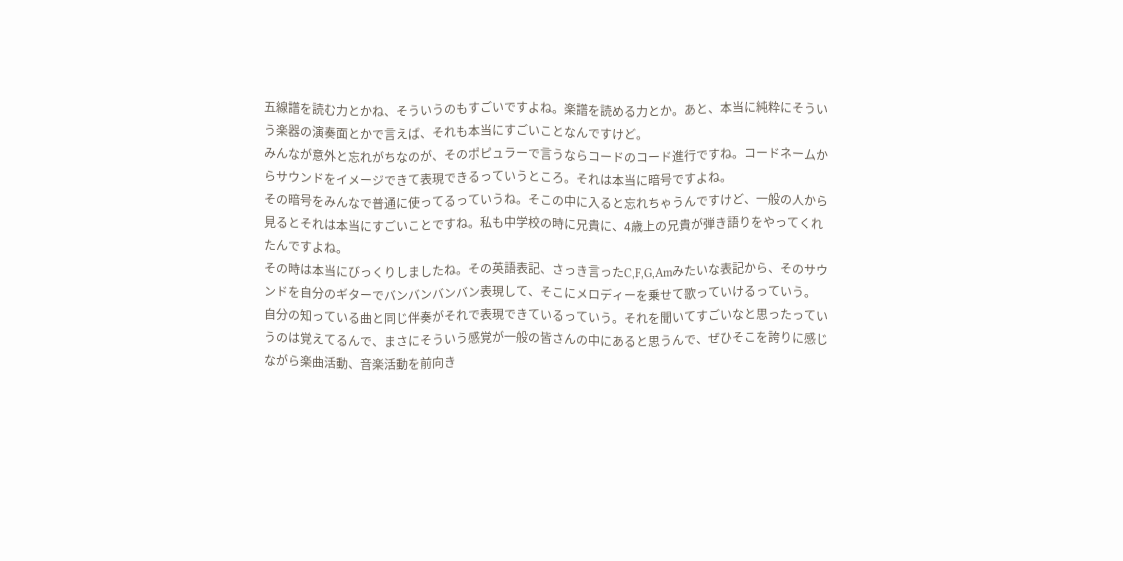五線譜を読む力とかね、そういうのもすごいですよね。楽譜を読める力とか。あと、本当に純粋にそういう楽器の演奏面とかで言えば、それも本当にすごいことなんですけど。
みんなが意外と忘れがちなのが、そのポピュラーで言うならコードのコード進行ですね。コードネームからサウンドをイメージできて表現できるっていうところ。それは本当に暗号ですよね。
その暗号をみんなで普通に使ってるっていうね。そこの中に入ると忘れちゃうんですけど、一般の人から見るとそれは本当にすごいことですね。私も中学校の時に兄貴に、4歳上の兄貴が弾き語りをやってくれたんですよね。
その時は本当にびっくりしましたね。その英語表記、さっき言ったC,F,G,Amみたいな表記から、そのサウンドを自分のギターでバンバンバンバン表現して、そこにメロディーを乗せて歌っていけるっていう。
自分の知っている曲と同じ伴奏がそれで表現できているっていう。それを聞いてすごいなと思ったっていうのは覚えてるんで、まさにそういう感覚が一般の皆さんの中にあると思うんで、ぜひそこを誇りに感じながら楽曲活動、音楽活動を前向き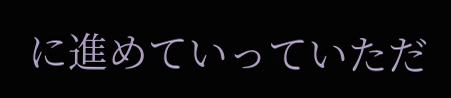に進めていっていただ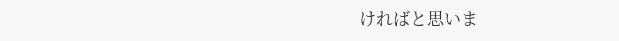ければと思いま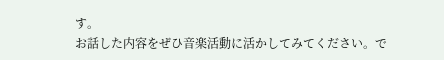す。
お話した内容をぜひ音楽活動に活かしてみてください。で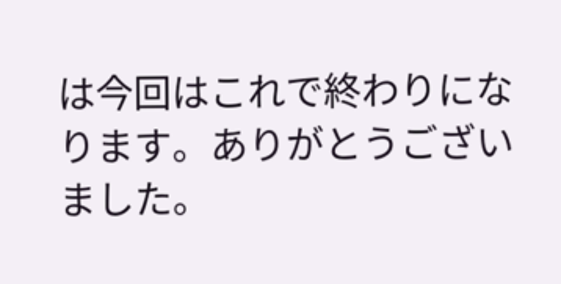は今回はこれで終わりになります。ありがとうございました。